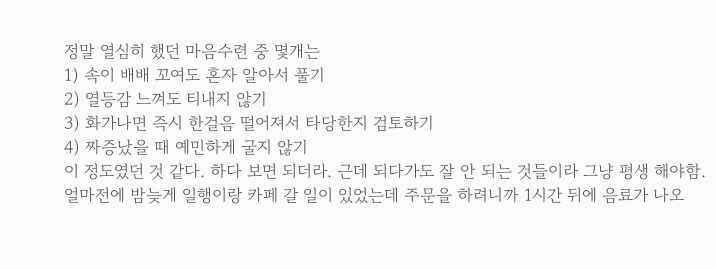정말 열심히 했던 마음수련 중 몇개는
1) 속이 배배 꼬여도 혼자 알아서 풀기
2) 열등감 느껴도 티내지 않기
3) 화가나면 즉시 한걸음 떨어져서 타당한지 검토하기
4) 짜증났을 때 예민하게 굴지 않기
이 정도였던 것 같다. 하다 보면 되더라. 근데 되다가도 잘 안 되는 것들이라 그냥 평생 해야함.
얼마전에 밤늦게 일행이랑 카페 갈 일이 있었는데 주문을 하려니까 1시간 뒤에 음료가 나오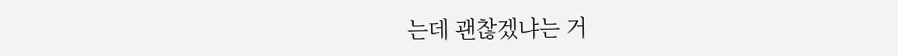는데 괜찮겠냐는 거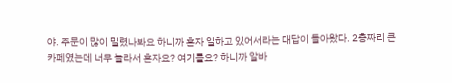야. 주문이 많이 밀렸나봐요 하니까 혼자 일하고 있어서라는 대답이 돌아왔다. 2층짜리 큰 카페였는데 너무 놀라서 혼자요? 여기를요? 하니까 알바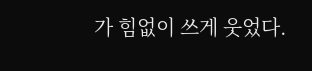가 힘없이 쓰게 웃었다.